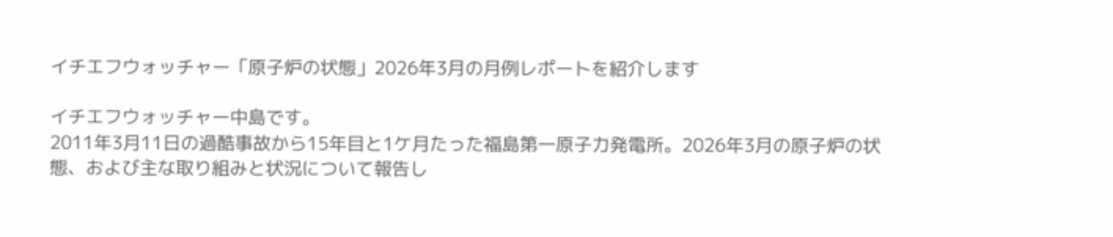イチエフウォッチャー「原子炉の状態」2026年3月の月例レポートを紹介します

イチエフウォッチャー中島です。
2011年3月11日の過酷事故から15年目と1ケ月たった福島第一原子力発電所。2026年3月の原子炉の状態、および主な取り組みと状況について報告し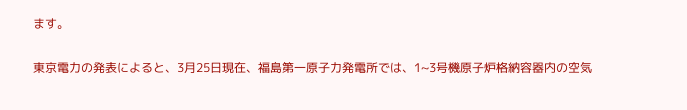ます。

東京電力の発表によると、3月25日現在、福島第一原子力発電所では、1~3号機原子炉格納容器内の空気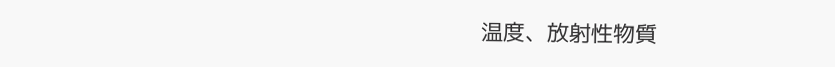温度、放射性物質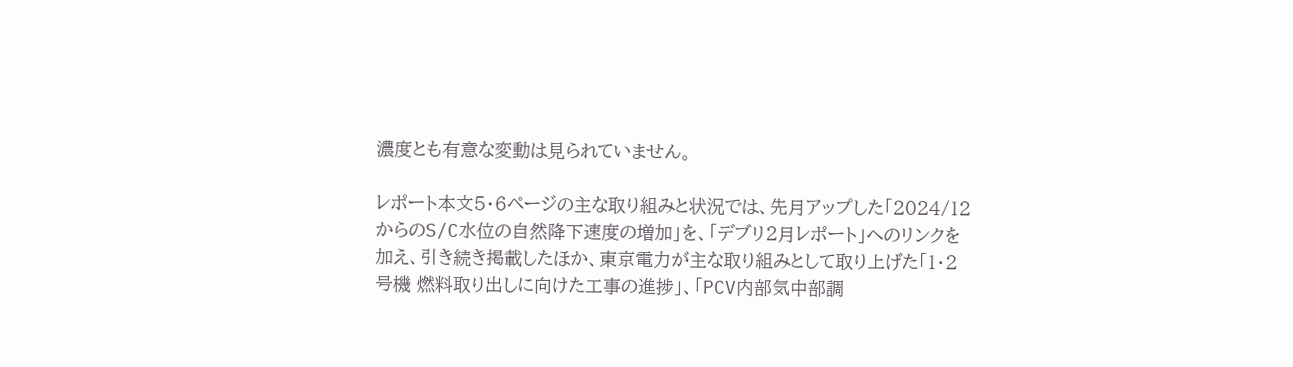濃度とも有意な変動は見られていません。

レポート本文5・6ページの主な取り組みと状況では、先月アップした「2024/12からのS/C水位の自然降下速度の増加」を、「デブリ2月レポート」へのリンクを加え、引き続き掲載したほか、東京電力が主な取り組みとして取り上げた「1・2号機 燃料取り出しに向けた工事の進捗」、「PCV内部気中部調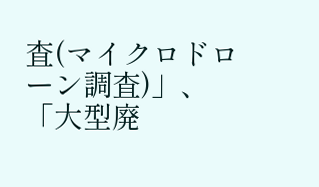査(マイクロドローン調査)」、「大型廃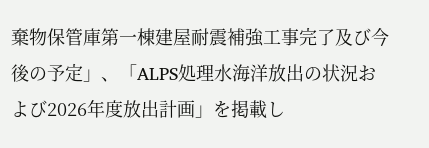棄物保管庫第一棟建屋耐震補強工事完了及び今後の予定」、「ALPS処理水海洋放出の状況および2026年度放出計画」を掲載し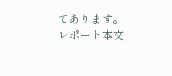てあります。
レポート本文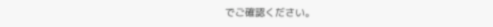でご確認ください。